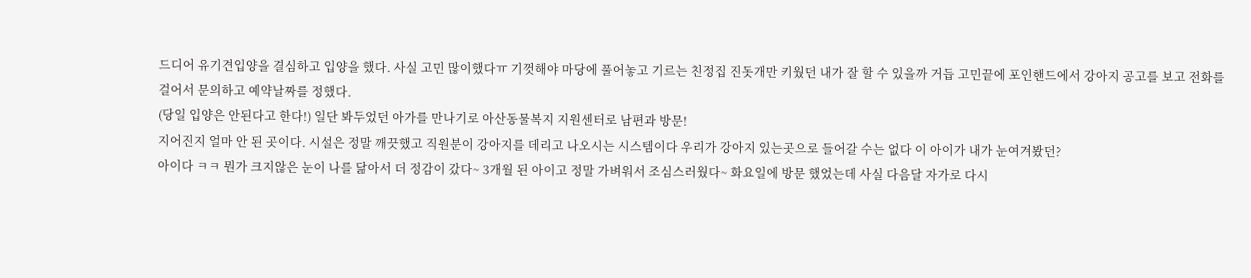드디어 유기견입양을 결심하고 입양을 했다. 사실 고민 많이했다ㅠ 기껏해야 마당에 풀어놓고 기르는 친정집 진돗개만 키웠던 내가 잘 할 수 있을까 거듭 고민끝에 포인핸드에서 강아지 공고를 보고 전화를 걸어서 문의하고 예약날짜를 정했다.
(당일 입양은 안된다고 한다!) 일단 봐두었던 아가를 만나기로 아산동물복지 지원센터로 남편과 방문!
지어진지 얼마 안 된 곳이다. 시설은 정말 깨끗했고 직원분이 강아지를 데리고 나오시는 시스템이다 우리가 강아지 있는곳으로 들어갈 수는 없다 이 아이가 내가 눈여겨봤던?
아이다 ㅋㅋ 뭔가 크지않은 눈이 나를 닮아서 더 정감이 갔다~ 3개월 된 아이고 정말 가벼워서 조심스러웠다~ 화요일에 방문 했었는데 사실 다음달 자가로 다시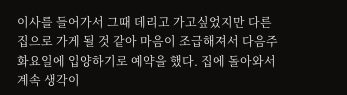이사를 들어가서 그때 데리고 가고싶었지만 다른 집으로 가게 될 것 같아 마음이 조급해져서 다음주 화요일에 입양하기로 예약을 했다. 집에 돌아와서 계속 생각이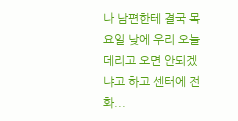나 남편한테 결국 목요일 낮에 우리 오늘 데리고 오면 안되겠냐고 하고 센터에 전화...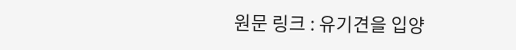원문 링크 : 유기견을 입양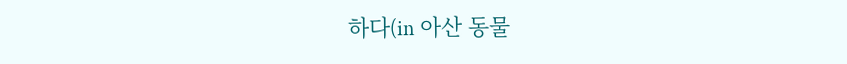하다(in 아산 동물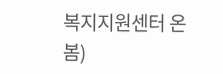복지지원센터 온봄)